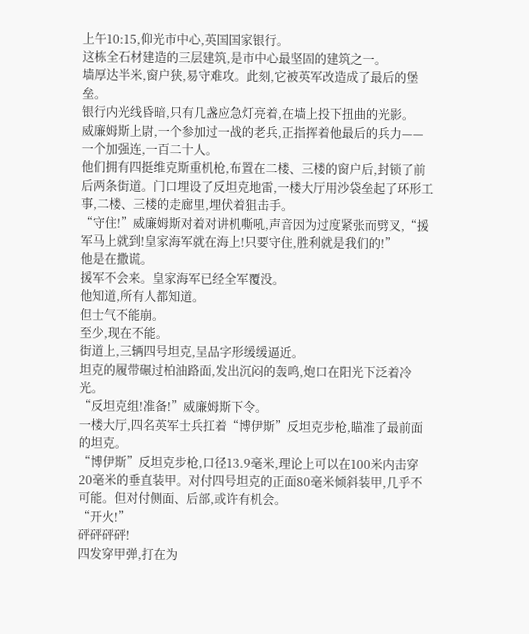上午10:15,仰光市中心,英国国家银行。
这栋全石材建造的三层建筑,是市中心最坚固的建筑之一。
墙厚达半米,窗户狭,易守难攻。此刻,它被英军改造成了最后的堡垒。
银行内光线昏暗,只有几盏应急灯亮着,在墙上投下扭曲的光影。
威廉姆斯上尉,一个参加过一战的老兵,正指挥着他最后的兵力——一个加强连,一百二十人。
他们拥有四挺维克斯重机枪,布置在二楼、三楼的窗户后,封锁了前后两条街道。门口埋设了反坦克地雷,一楼大厅用沙袋垒起了环形工事,二楼、三楼的走廊里,埋伏着狙击手。
“守住!”威廉姆斯对着对讲机嘶吼,声音因为过度紧张而劈叉,“援军马上就到!皇家海军就在海上!只要守住,胜利就是我们的!”
他是在撒谎。
援军不会来。皇家海军已经全军覆没。
他知道,所有人都知道。
但士气不能崩。
至少,现在不能。
街道上,三辆四号坦克,呈品字形缓缓逼近。
坦克的履带碾过柏油路面,发出沉闷的轰鸣,炮口在阳光下泛着冷光。
“反坦克组!准备!”威廉姆斯下令。
一楼大厅,四名英军士兵扛着“博伊斯”反坦克步枪,瞄准了最前面的坦克。
“博伊斯”反坦克步枪,口径13.9毫米,理论上可以在100米内击穿20毫米的垂直装甲。对付四号坦克的正面80毫米倾斜装甲,几乎不可能。但对付侧面、后部,或许有机会。
“开火!”
砰砰砰砰!
四发穿甲弹,打在为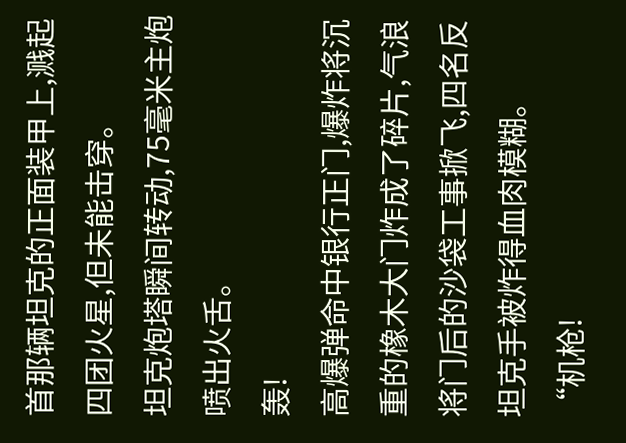首那辆坦克的正面装甲上,溅起四团火星,但未能击穿。
坦克炮塔瞬间转动,75毫米主炮喷出火舌。
轰!
高爆弹命中银行正门,爆炸将沉重的橡木大门炸成了碎片,气浪将门后的沙袋工事掀飞,四名反坦克手被炸得血肉模糊。
“机枪!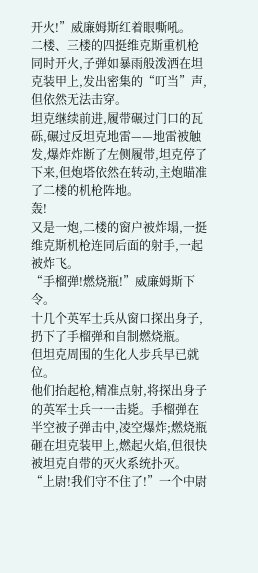开火!”威廉姆斯红着眼嘶吼。
二楼、三楼的四挺维克斯重机枪同时开火,子弹如暴雨般泼洒在坦克装甲上,发出密集的“叮当”声,但依然无法击穿。
坦克继续前进,履带碾过门口的瓦砾,碾过反坦克地雷——地雷被触发,爆炸炸断了左侧履带,坦克停了下来,但炮塔依然在转动,主炮瞄准了二楼的机枪阵地。
轰!
又是一炮,二楼的窗户被炸塌,一挺维克斯机枪连同后面的射手,一起被炸飞。
“手榴弹!燃烧瓶!”威廉姆斯下令。
十几个英军士兵从窗口探出身子,扔下了手榴弹和自制燃烧瓶。
但坦克周围的生化人步兵早已就位。
他们抬起枪,精准点射,将探出身子的英军士兵一一击毙。手榴弹在半空被子弹击中,凌空爆炸;燃烧瓶砸在坦克装甲上,燃起火焰,但很快被坦克自带的灭火系统扑灭。
“上尉!我们守不住了!”一个中尉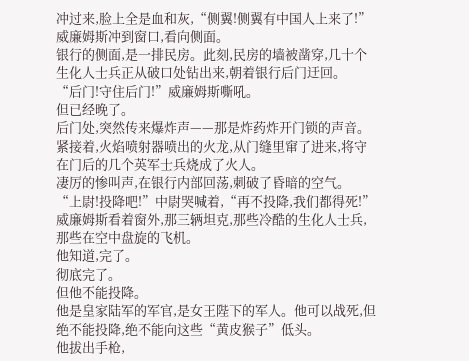冲过来,脸上全是血和灰,“侧翼!侧翼有中国人上来了!”
威廉姆斯冲到窗口,看向侧面。
银行的侧面,是一排民房。此刻,民房的墙被凿穿,几十个生化人士兵正从破口处钻出来,朝着银行后门迂回。
“后门!守住后门!”威廉姆斯嘶吼。
但已经晚了。
后门处,突然传来爆炸声——那是炸药炸开门锁的声音。
紧接着,火焰喷射器喷出的火龙,从门缝里窜了进来,将守在门后的几个英军士兵烧成了火人。
凄厉的惨叫声,在银行内部回荡,刺破了昏暗的空气。
“上尉!投降吧!”中尉哭喊着,“再不投降,我们都得死!”
威廉姆斯看着窗外,那三辆坦克,那些冷酷的生化人士兵,那些在空中盘旋的飞机。
他知道,完了。
彻底完了。
但他不能投降。
他是皇家陆军的军官,是女王陛下的军人。他可以战死,但绝不能投降,绝不能向这些“黄皮猴子”低头。
他拔出手枪,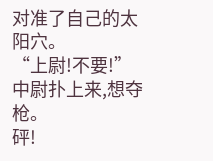对准了自己的太阳穴。
“上尉!不要!”中尉扑上来,想夺枪。
砰!